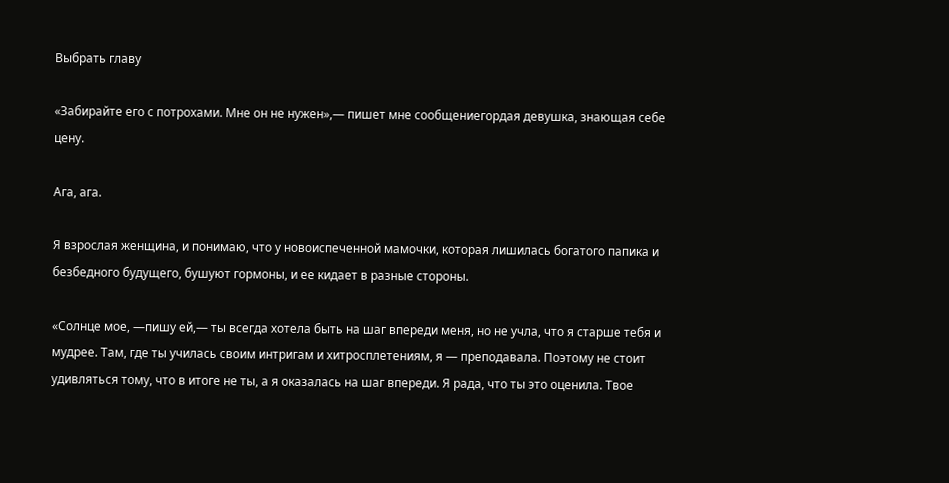Выбрать главу

«Забирайте его с потрохами. Мне он не нужен»,— пишет мне сообщениегордая девушка, знающая себе цену.

Ага, ага.

Я взрослая женщина, и понимаю, что у новоиспеченной мамочки, которая лишилась богатого папика и безбедного будущего, бушуют гормоны, и ее кидает в разные стороны.

«Солнце мое, —пишу ей,— ты всегда хотела быть на шаг впереди меня, но не учла, что я старше тебя и мудрее. Там, где ты училась своим интригам и хитросплетениям, я — преподавала. Поэтому не стоит удивляться тому, что в итоге не ты, а я оказалась на шаг впереди. Я рада, что ты это оценила. Твое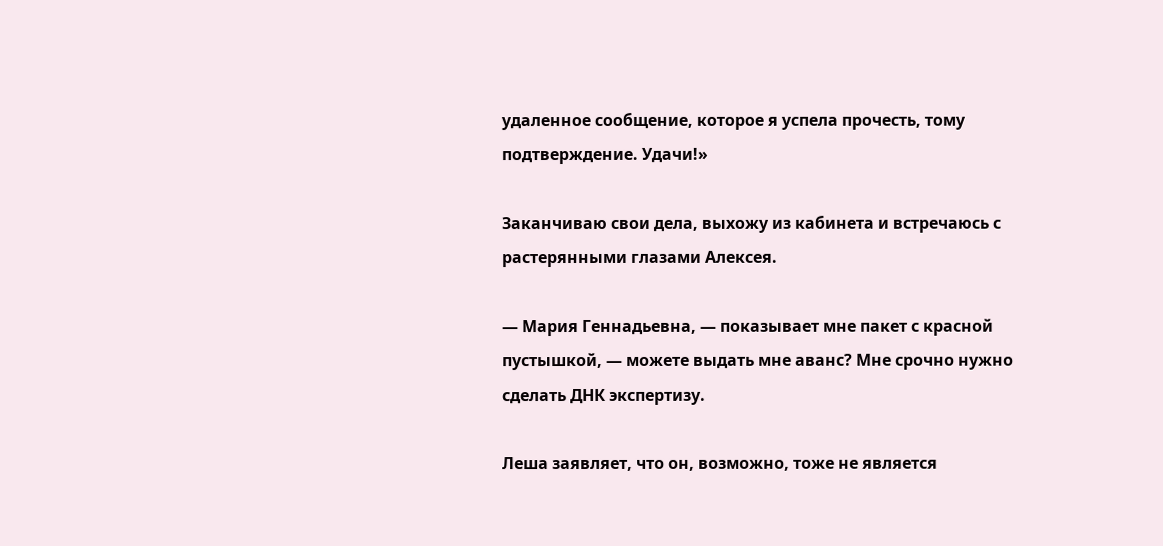удаленное сообщение, которое я успела прочесть, тому подтверждение. Удачи!»

Заканчиваю свои дела, выхожу из кабинета и встречаюсь с растерянными глазами Алексея.

— Мария Геннадьевна, — показывает мне пакет с красной пустышкой, — можете выдать мне аванс? Мне срочно нужно сделать ДНК экспертизу.

Леша заявляет, что он, возможно, тоже не является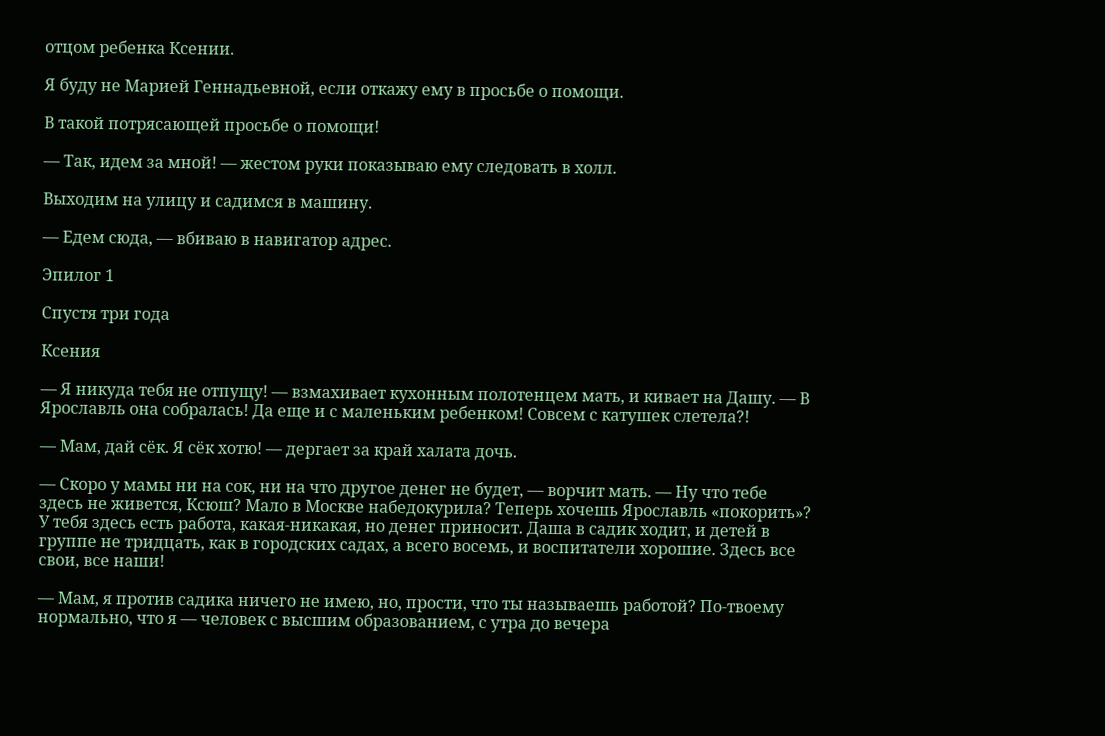отцом ребенка Ксении.

Я буду не Марией Геннадьевной, если откажу ему в просьбе о помощи.

В такой потрясающей просьбе о помощи!

— Так, идем за мной! — жестом руки показываю ему следовать в холл.

Выходим на улицу и садимся в машину.

— Едем сюда, — вбиваю в навигатор адрес.

Эпилог 1

Спустя три года

Ксения

— Я никуда тебя не отпущу! — взмахивает кухонным полотенцем мать, и кивает на Дашу. — В Ярославль она собралась! Да еще и с маленьким ребенком! Совсем с катушек слетела?!

— Мам, дай сёк. Я сёк хотю! — дергает за край халата дочь.

— Скоро у мамы ни на сок, ни на что другое денег не будет, — ворчит мать. — Ну что тебе здесь не живется, Ксюш? Мало в Москве набедокурила? Теперь хочешь Ярославль «покорить»? У тебя здесь есть работа, какая-никакая, но денег приносит. Даша в садик ходит, и детей в группе не тридцать, как в городских садах, а всего восемь, и воспитатели хорошие. Здесь все свои, все наши!

— Мам, я против садика ничего не имею, но, прости, что ты называешь работой? По-твоему нормально, что я — человек с высшим образованием, с утра до вечера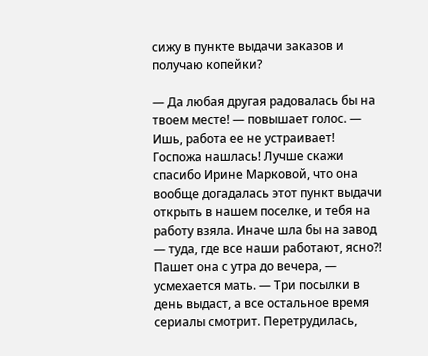сижу в пункте выдачи заказов и получаю копейки?

— Да любая другая радовалась бы на твоем месте! — повышает голос. — Ишь, работа ее не устраивает! Госпожа нашлась! Лучше скажи спасибо Ирине Марковой, что она вообще догадалась этот пункт выдачи открыть в нашем поселке, и тебя на работу взяла. Иначе шла бы на завод — туда, где все наши работают, ясно?! Пашет она с утра до вечера, — усмехается мать. — Три посылки в день выдаст, а все остальное время сериалы смотрит. Перетрудилась,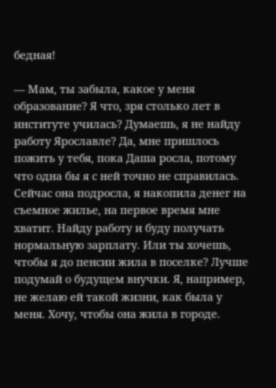бедная!

— Мам, ты забыла, какое у меня образование? Я что, зря столько лет в институте училась? Думаешь, я не найду работу Ярославле? Да, мне пришлось пожить у тебя, пока Даша росла, потому что одна бы я с ней точно не справилась. Сейчас она подросла, я накопила денег на съемное жилье, на первое время мне хватит. Найду работу и буду получать нормальную зарплату. Или ты хочешь, чтобы я до пенсии жила в поселке? Лучше подумай о будущем внучки. Я, например, не желаю ей такой жизни, как была у меня. Хочу, чтобы она жила в городе.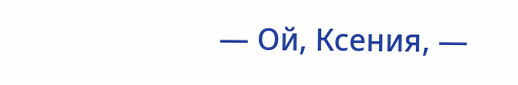— Ой, Ксения, —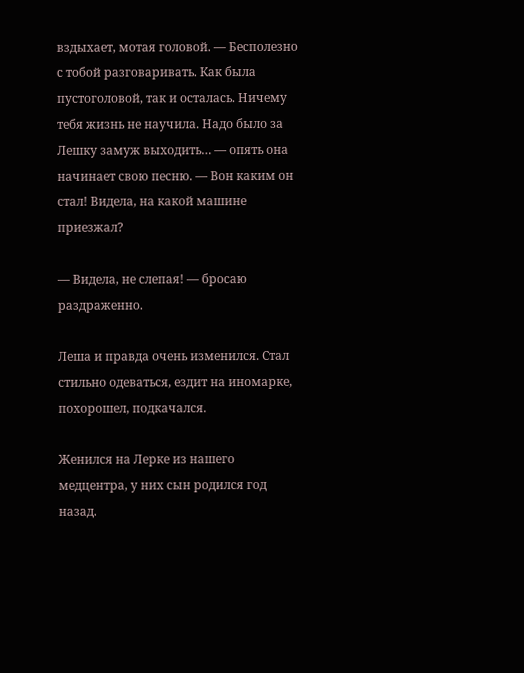вздыхает, мотая головой. — Бесполезно с тобой разговаривать. Как была пустоголовой, так и осталась. Ничему тебя жизнь не научила. Надо было за Лешку замуж выходить… — опять она начинает свою песню. — Вон каким он стал! Видела, на какой машине приезжал?

— Видела, не слепая! — бросаю раздраженно.

Леша и правда очень изменился. Стал стильно одеваться, ездит на иномарке, похорошел, подкачался.

Женился на Лерке из нашего медцентра, у них сын родился год назад.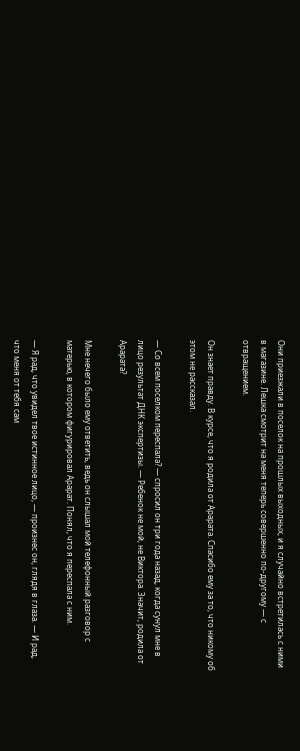Они приезжали в поселок на прошлых выходных, и я случайно встретилась с ними в магазине. Лешка смотрит на меня теперь совершенно по-другому — с отвращением.

Он знает правду. В курсе, что я родила от Арарата. Спасибо ему за то, что никому об этом не рассказал.

— Со всем поселком переспала? — спросил он три года назад, когда сунул мне в лицо результат ДНК экспертизы. — Ребенок не мой, не Виктора. Значит, родила от Арарата?

Мне нечего было ему ответить, ведь он слышал мой телефонный разговор с матерью, в котором фигурировал Арарат. Понял, что я переспала с ним.

— Я рад, что увидел твое истинное лицо, — произнес он, глядя в глаза. — И рад, что меня от тебя сам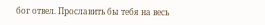бог отвел. Прославить бы тебя на весь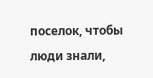поселок, чтобы люди знали,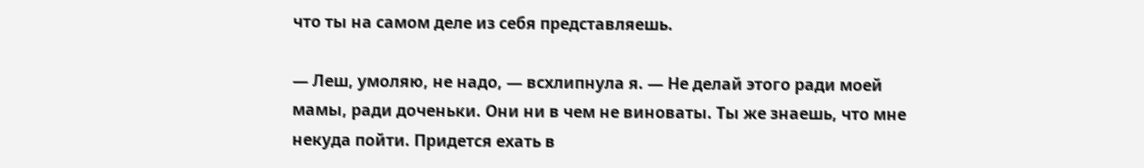что ты на самом деле из себя представляешь.

— Леш, умоляю, не надо, — всхлипнула я. — Не делай этого ради моей мамы, ради доченьки. Они ни в чем не виноваты. Ты же знаешь, что мне некуда пойти. Придется ехать в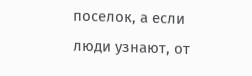поселок, а если люди узнают, от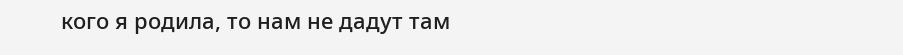кого я родила, то нам не дадут там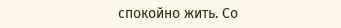спокойно жить. Со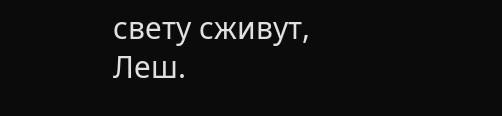свету сживут, Леш.